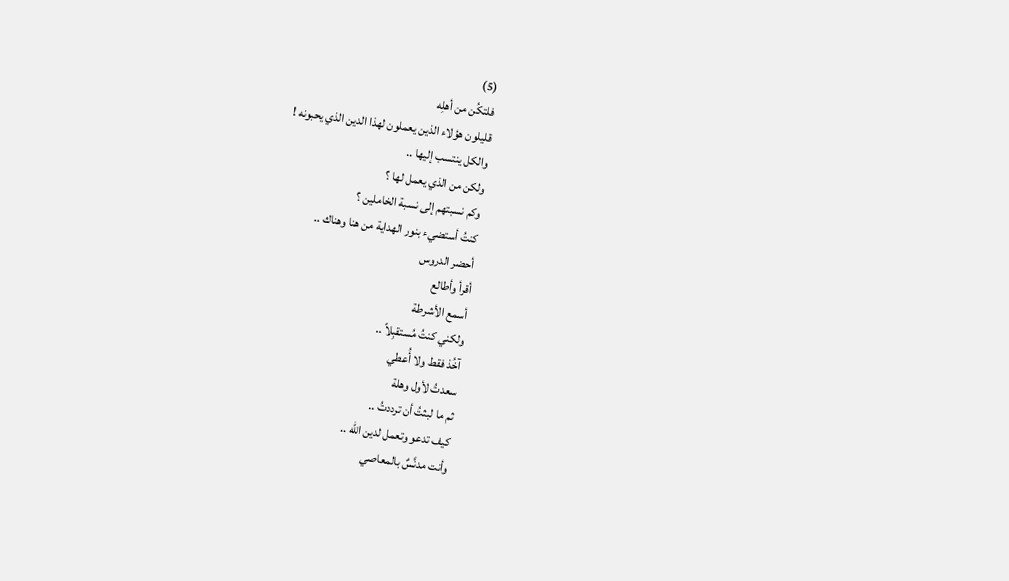(5)
فلتكُن من أهلِه
قليلون هؤلاء الذين يعملون لهذا الدين الذي يحبونه !
والكل ينتسب إليها ..
ولكن من الذي يعمل لها ؟
وكم نسبتهم إلى نسبة الخاملين ؟
كنتُ أستضيء بنور الهداية من هنا وهناك ..
أحضر الدروس
أقرأ وأطالع
أسمع الأشرطة
ولكني كنتُ مُستقبِلاً ..
آخُذ فقط ولا أُعطي
سعدتُ لأول وهلة
ثم ما لبثتُ أن ترددتُ ..
كيف تدعو وتعمل لدين الله ..
وأنت مدنَّسٌ بالمعاصي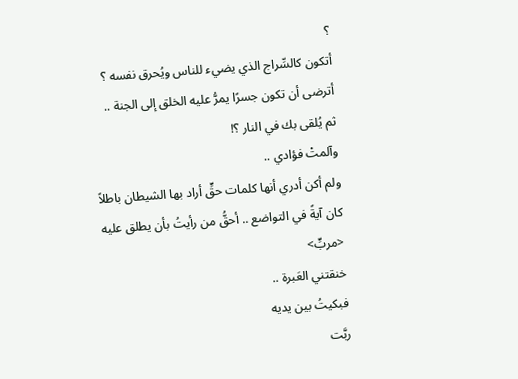؟
أتكون كالسِّراج الذي يضيء للناس ويُحرق نفسه ؟
أترضى أن تكون جسرًا يمرُّ عليه الخلق إلى الجنة ..
ثم يُلقى بك في النار ؟!
وآلمتْ فؤادي ..
ولم أكن أدري أنها كلمات حقٍّ أراد بها الشيطان باطلاً
كان آيةً في التواضع .. أحقُّ من رأيتُ بأن يطلق عليه <مربٍّ>
خنقتني العَبرة ..
فبكيتُ بين يديه
ربَّت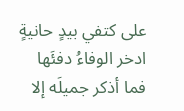على كتفي بيدٍ حانيةٍ ادخر الوفاءُ دفئَها
فما أذكر جميلَه إلا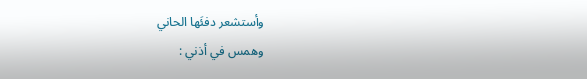وأستشعر دفئَها الحاني
وهمس في أذني :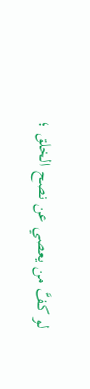لو كفَّ من يعصي عن نصح الخلق ؛